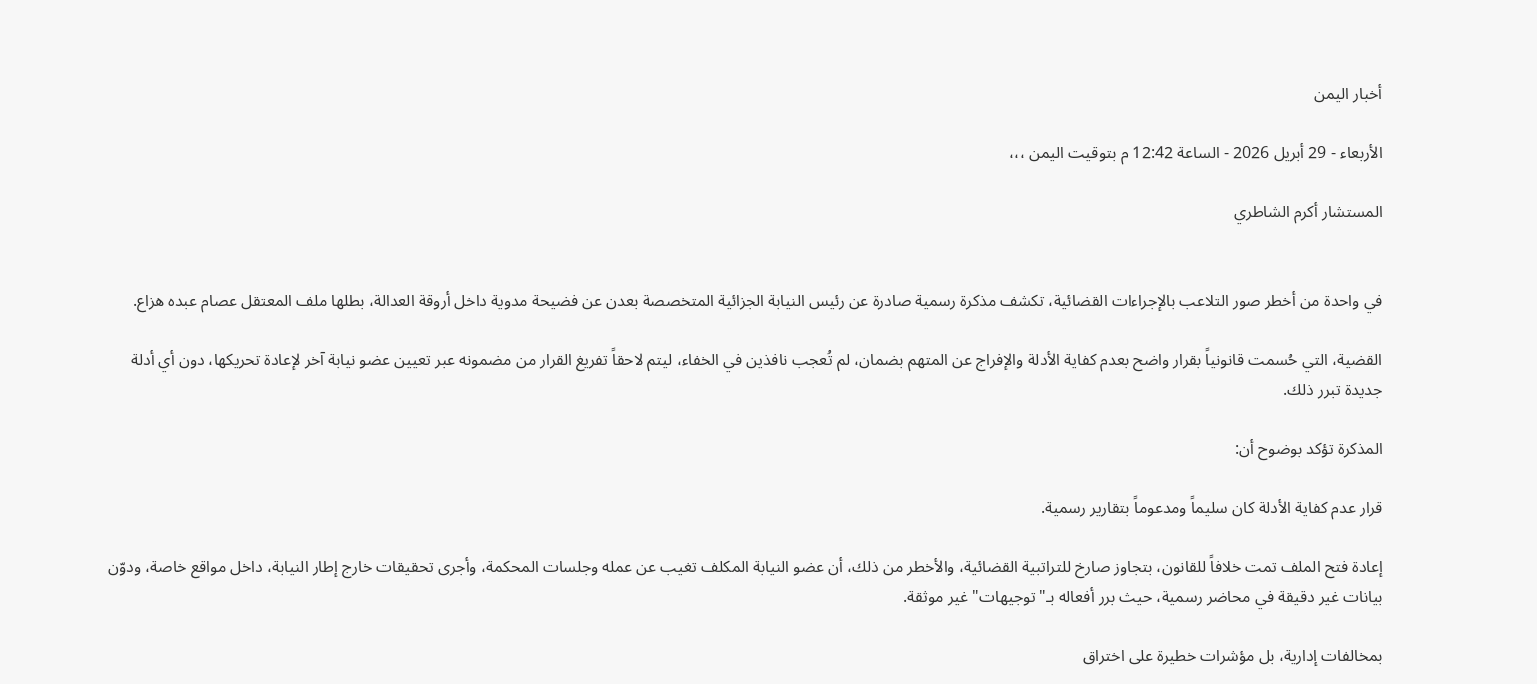أخبار اليمن

الأربعاء - 29 أبريل 2026 - الساعة 12:42 م بتوقيت اليمن ،،،

المستشار أكرم الشاطري


في واحدة من أخطر صور التلاعب بالإجراءات القضائية، تكشف مذكرة رسمية صادرة عن رئيس النيابة الجزائية المتخصصة بعدن عن فضيحة مدوية داخل أروقة العدالة، بطلها ملف المعتقل عصام عبده هزاع.

القضية، التي حُسمت قانونياً بقرار واضح بعدم كفاية الأدلة والإفراج عن المتهم بضمان، لم تُعجب نافذين في الخفاء، ليتم لاحقاً تفريغ القرار من مضمونه عبر تعيين عضو نيابة آخر لإعادة تحريكها، دون أي أدلة جديدة تبرر ذلك.

المذكرة تؤكد بوضوح أن:

قرار عدم كفاية الأدلة كان سليماً ومدعوماً بتقارير رسمية.

إعادة فتح الملف تمت خلافاً للقانون، بتجاوز صارخ للتراتبية القضائية، والأخطر من ذلك، أن عضو النيابة المكلف تغيب عن عمله وجلسات المحكمة، وأجرى تحقيقات خارج إطار النيابة، داخل مواقع خاصة، ودوّن بيانات غير دقيقة في محاضر رسمية، حيث برر أفعاله بـ"توجيهات" غير موثقة.

بمخالفات إدارية، بل مؤشرات خطيرة على اختراق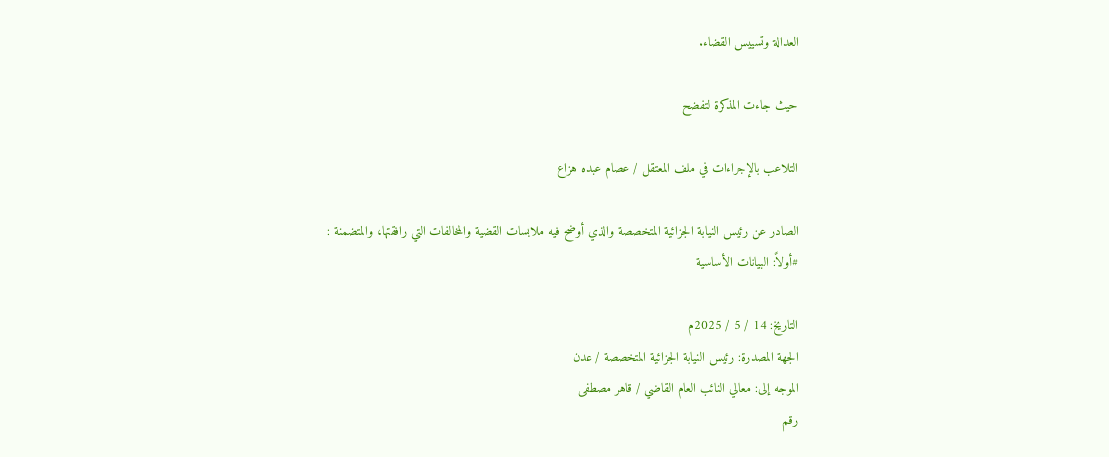العدالة وتسييس القضاء.

حيث جاءت المذكرة لتفضح

التلاعب بالإجراءات في ملف المعتقل / عصام عبده هزاع

الصادر عن رئيس النيابة الجزائية المتخصصة والذي أوضح فيه ملابسات القضية والمخالفات التي رافقتها، والمتضمنة :
#أولاً: البيانات الأساسية

التاريخ: 14 / 5 / 2025م
الجهة المصدرة: رئيس النيابة الجزائية المتخصصة / عدن
الموجه إلى: معالي النائب العام القاضي / قاهر مصطفى
رقم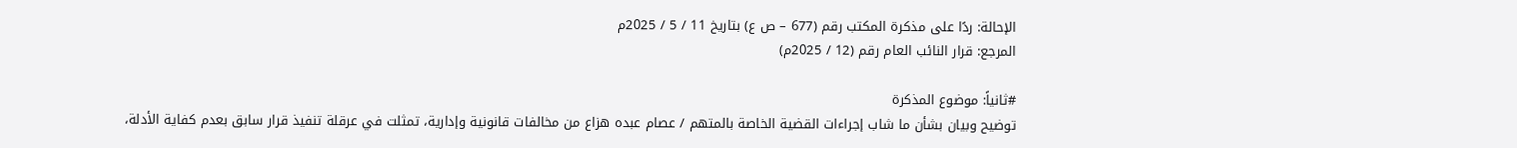الإحالة: ردًا على مذكرة المكتب رقم (677 – ص ع) بتاريخ 11 / 5 / 2025م
المرجع: قرار النائب العام رقم (12 / 2025م)

#ثانياً: موضوع المذكرة
توضيح وبيان بشأن ما شاب إجراءات القضية الخاصة بالمتهم / عصام عبده هزاع من مخالفات قانونية وإدارية، تمثلت في عرقلة تنفيذ قرار سابق بعدم كفاية الأدلة،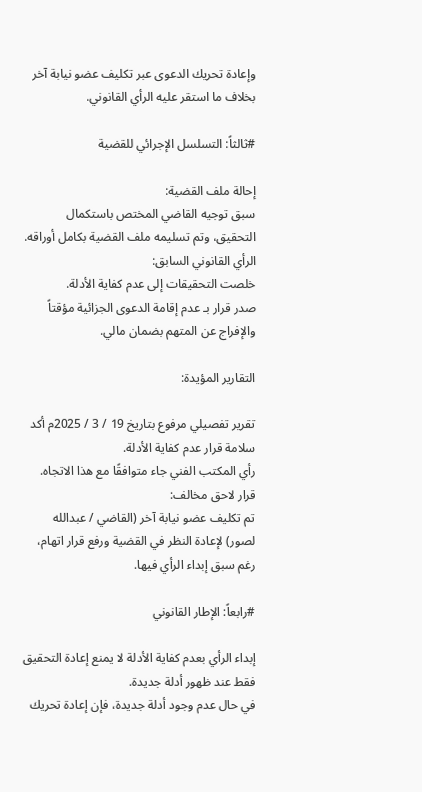وإعادة تحريك الدعوى عبر تكليف عضو نيابة آخر بخلاف ما استقر عليه الرأي القانوني.

#ثالثاً: التسلسل الإجرائي للقضية

إحالة ملف القضية:
سبق توجيه القاضي المختص باستكمال التحقيق، وتم تسليمه ملف القضية بكامل أوراقه.
الرأي القانوني السابق:
خلصت التحقيقات إلى عدم كفاية الأدلة.
صدر قرار بـ عدم إقامة الدعوى الجزائية مؤقتاً والإفراج عن المتهم بضمان مالي.

التقارير المؤيدة:

تقرير تفصيلي مرفوع بتاريخ 19 / 3 / 2025م أكد سلامة قرار عدم كفاية الأدلة.
رأي المكتب الفني جاء متوافقًا مع هذا الاتجاه.
قرار لاحق مخالف:
تم تكليف عضو نيابة آخر (القاضي / عبدالله لصور) لإعادة النظر في القضية ورفع قرار اتهام، رغم سبق إبداء الرأي فيها.

#رابعاً: الإطار القانوني

إبداء الرأي بعدم كفاية الأدلة لا يمنع إعادة التحقيق فقط عند ظهور أدلة جديدة.
في حال عدم وجود أدلة جديدة، فإن إعادة تحريك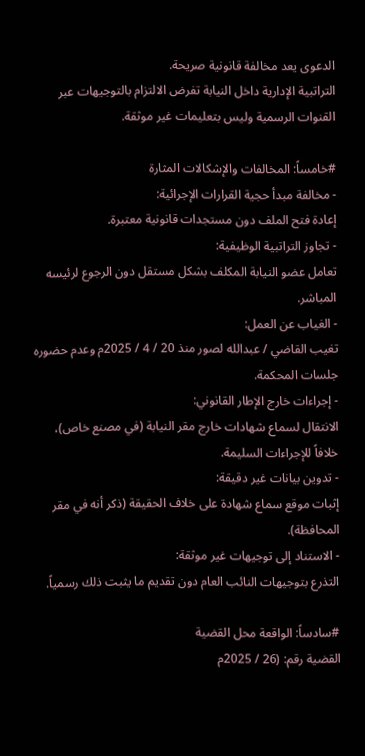الدعوى يعد مخالفة قانونية صريحة.
التراتبية الإدارية داخل النيابة تفرض الالتزام بالتوجيهات عبر القنوات الرسمية وليس بتعليمات غير موثقة.

#خامساً: المخالفات والإشكالات المثارة
- مخالفة مبدأ حجية القرارات الإجرائية:
إعادة فتح الملف دون مستجدات قانونية معتبرة.
- تجاوز التراتبية الوظيفية:
تعامل عضو النيابة المكلف بشكل مستقل دون الرجوع لرئيسه المباشر.
- الغياب عن العمل:
تغيب القاضي / عبدالله لصور منذ 20 / 4 / 2025م وعدم حضوره جلسات المحكمة.
- إجراءات خارج الإطار القانوني:
الانتقال لسماع شهادات خارج مقر النيابة (في مصنع خاص)، خلافاً للإجراءات السليمة.
- تدوين بيانات غير دقيقة:
إثبات موقع سماع شهادة على خلاف الحقيقة (ذكر أنه في مقر المحافظة).
- الاستناد إلى توجيهات غير موثقة:
التذرع بتوجيهات النائب العام دون تقديم ما يثبت ذلك رسمياً.

#سادساً: الواقعة محل القضية
القضية رقم: (26 / 2025م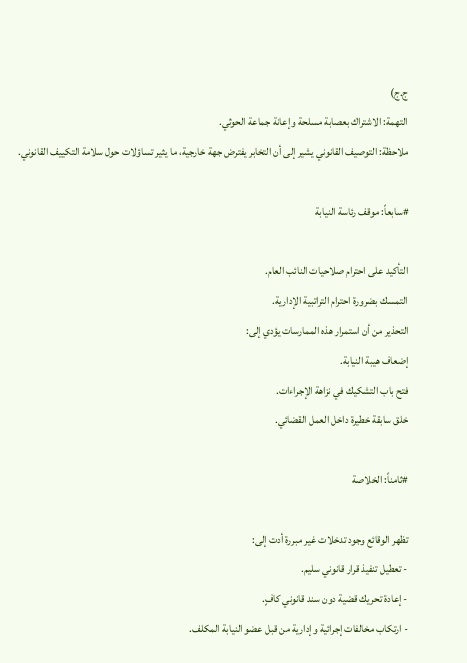ج.ج)
التهمة: الاشتراك بعصابة مسلحة وإعانة جماعة الحوثي.
ملاحظة: التوصيف القانوني يشير إلى أن التخابر يفترض جهة خارجية، ما يثير تساؤلات حول سلامة التكييف القانوني.

#سابعاً: موقف رئاسة النيابة

التأكيد على احترام صلاحيات النائب العام.
التمسك بضرورة احترام التراتبية الإدارية.
التحذير من أن استمرار هذه الممارسات يؤدي إلى:
إضعاف هيبة النيابة.
فتح باب التشكيك في نزاهة الإجراءات.
خلق سابقة خطيرة داخل العمل القضائي.

#ثامناً: الخلاصة

تظهر الوقائع وجود تدخلات غير مبررة أدت إلى:
- تعطيل تنفيذ قرار قانوني سليم.
- إعادة تحريك قضية دون سند قانوني كافٍ.
- ارتكاب مخالفات إجرائية وإدارية من قبل عضو النيابة المكلف.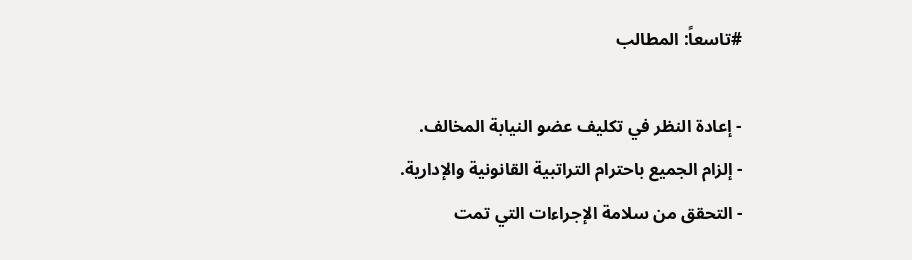#تاسعاً: المطالب

- إعادة النظر في تكليف عضو النيابة المخالف.
- إلزام الجميع باحترام التراتبية القانونية والإدارية.
- التحقق من سلامة الإجراءات التي تمت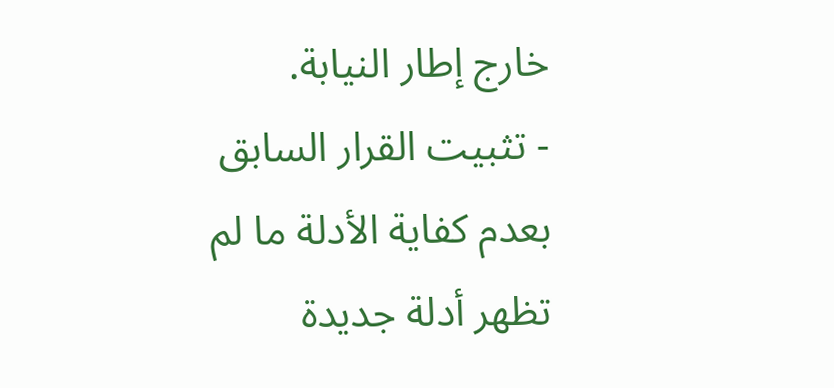خارج إطار النيابة.
- تثبيت القرار السابق بعدم كفاية الأدلة ما لم تظهر أدلة جديدة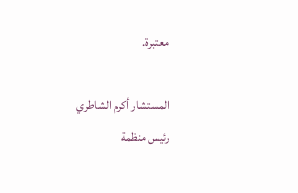معتبرة.

المستشار أكرم الشاطري
رئيس منظمة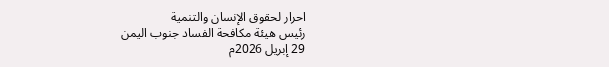احرار لحقوق الإنسان والتنمية
رئيس هيئة مكافحة الفساد جنوب اليمن
29 إبريل 2026م